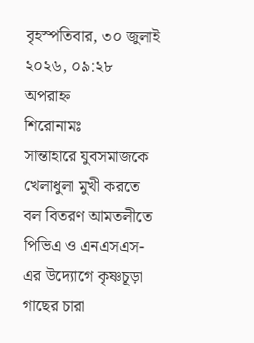বৃহস্পতিবার, ৩০ জুলাই ২০২৬, ০৯:২৮ অপরাহ্ন
শিরোনামঃ
সান্তাহারে যুবসমাজকে খেলাধুলা মুখী করতে বল বিতরণ আমতলীতে পিভিএ ও এনএসএস-এর উদ্যোগে কৃষ্ণচূড়া গাছের চারা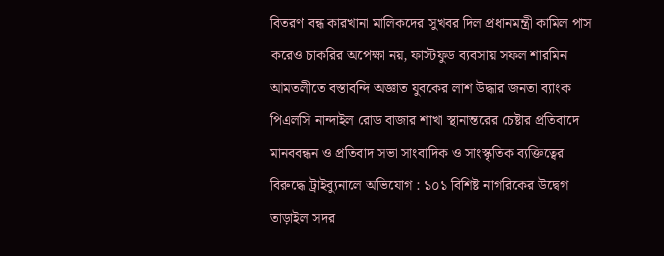বিতরণ বন্ধ কারখানা মালিকদের সুখবর দিল প্রধানমন্ত্রী কামিল পাস করেও চাকরির অপেক্ষা নয়, ফাস্টফুড ব্যবসায় সফল শারমিন আমতলীতে বস্তাবন্দি অজ্ঞাত যুবকের লাশ উদ্ধার জনতা ব্যাংক পিএলসি নান্দাইল রোড বাজার শাখা স্থানান্তরের চেষ্টার প্রতিবাদে মানববন্ধন ও প্রতিবাদ সভা সাংবাদিক ও সাংস্কৃতিক ব্যক্তিত্বের বিরুদ্ধে ট্রাইব্যুনালে অভিযোগ : ১০১ বিশিষ্ট নাগরিকের উদ্বেগ তাড়াইল সদর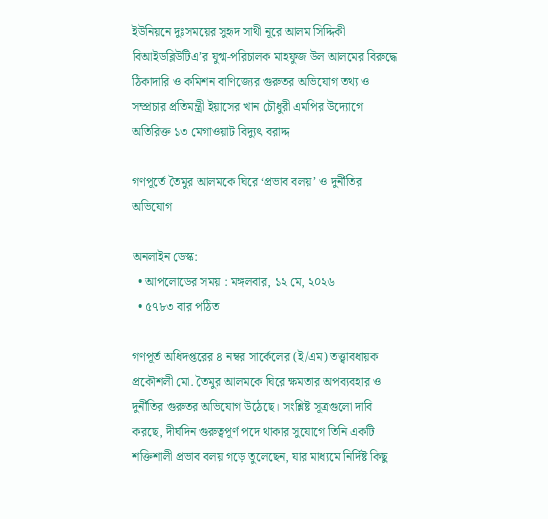ইউনিয়নে দুঃসময়ের সুহৃদ সাথী নূরে আলম সিদ্দিকী বিআইডব্লিউটিএ’র যুগ্ম-পরিচালক মাহফুজ উল আলমের বিরুদ্ধে ঠিকাদারি ও কমিশন বাণিজ্যের গুরুতর অভিযোগ তথ্য ও সম্প্রচার প্রতিমন্ত্রী ইয়াসের খান চৌধুরী এমপির উদ্যোগে অতিরিক্ত ১৩ মেগাওয়াট বিদ্যুৎ বরাদ্দ

গণপূর্তে তৈমুর আলমকে ঘিরে ‘প্রভাব বলয়’ ও দুর্নীতির অভিযোগ

অনলাইন ডেস্ক:
  • আপলোডের সময় : মঙ্গলবার, ১২ মে, ২০২৬
  • ৫৭৮৩ বার পঠিত

গণপূর্ত অধিদপ্তরের ৪ নম্বর সার্কেলের (ই/এম) তত্ত্বাবধায়ক প্রকৌশলী মো. তৈমুর আলমকে ঘিরে ক্ষমতার অপব্যবহার ও দুর্নীতির গুরুতর অভিযোগ উঠেছে। সংশ্লিষ্ট সূত্রগুলো দাবি করছে, দীর্ঘদিন গুরুত্বপূর্ণ পদে থাকার সুযোগে তিনি একটি শক্তিশালী প্রভাব বলয় গড়ে তুলেছেন, যার মাধ্যমে নির্দিষ্ট কিছু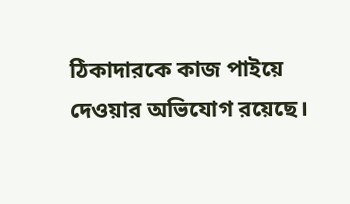ঠিকাদারকে কাজ পাইয়ে দেওয়ার অভিযোগ রয়েছে।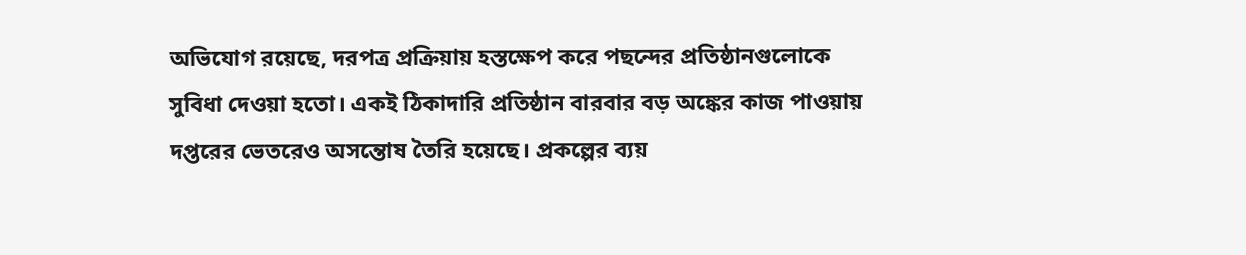অভিযোগ রয়েছে, দরপত্র প্রক্রিয়ায় হস্তক্ষেপ করে পছন্দের প্রতিষ্ঠানগুলোকে সুবিধা দেওয়া হতো। একই ঠিকাদারি প্রতিষ্ঠান বারবার বড় অঙ্কের কাজ পাওয়ায় দপ্তরের ভেতরেও অসন্তোষ তৈরি হয়েছে। প্রকল্পের ব্যয়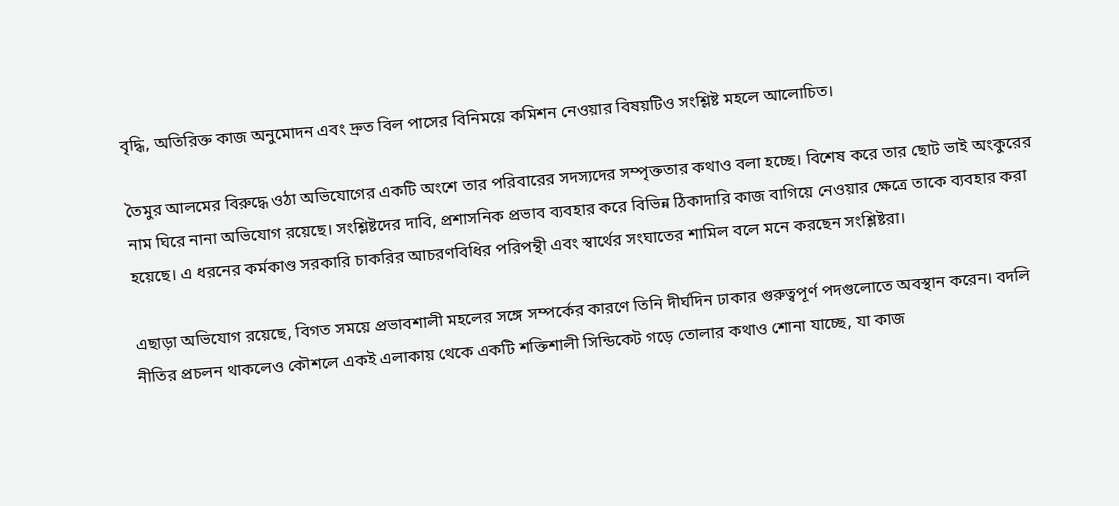বৃদ্ধি, অতিরিক্ত কাজ অনুমোদন এবং দ্রুত বিল পাসের বিনিময়ে কমিশন নেওয়ার বিষয়টিও সংশ্লিষ্ট মহলে আলোচিত।

তৈমুর আলমের বিরুদ্ধে ওঠা অভিযোগের একটি অংশে তার পরিবারের সদস্যদের সম্পৃক্ততার কথাও বলা হচ্ছে। বিশেষ করে তার ছোট ভাই অংকুরের নাম ঘিরে নানা অভিযোগ রয়েছে। সংশ্লিষ্টদের দাবি, প্রশাসনিক প্রভাব ব্যবহার করে বিভিন্ন ঠিকাদারি কাজ বাগিয়ে নেওয়ার ক্ষেত্রে তাকে ব্যবহার করা হয়েছে। এ ধরনের কর্মকাণ্ড সরকারি চাকরির আচরণবিধির পরিপন্থী এবং স্বার্থের সংঘাতের শামিল বলে মনে করছেন সংশ্লিষ্টরা।

এছাড়া অভিযোগ রয়েছে, বিগত সময়ে প্রভাবশালী মহলের সঙ্গে সম্পর্কের কারণে তিনি দীর্ঘদিন ঢাকার গুরুত্বপূর্ণ পদগুলোতে অবস্থান করেন। বদলি নীতির প্রচলন থাকলেও কৌশলে একই এলাকায় থেকে একটি শক্তিশালী সিন্ডিকেট গড়ে তোলার কথাও শোনা যাচ্ছে, যা কাজ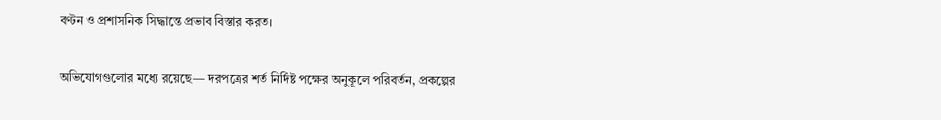বণ্টন ও প্রশাসনিক সিদ্ধান্তে প্রভাব বিস্তার করত।

অভিযোগগুলোর মধ্যে রয়েছে— দরপত্রের শর্ত নির্দিষ্ট পক্ষের অনুকূলে পরিবর্তন, প্রকল্পের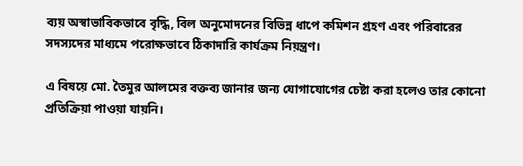ব্যয় অস্বাভাবিকভাবে বৃদ্ধি, বিল অনুমোদনের বিভিন্ন ধাপে কমিশন গ্রহণ এবং পরিবারের সদস্যদের মাধ্যমে পরোক্ষভাবে ঠিকাদারি কার্যক্রম নিয়ন্ত্রণ।

এ বিষয়ে মো. তৈমুর আলমের বক্তব্য জানার জন্য যোগাযোগের চেষ্টা করা হলেও তার কোনো প্রতিক্রিয়া পাওয়া যায়নি।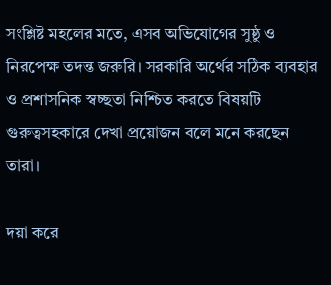সংশ্লিষ্ট মহলের মতে, এসব অভিযোগের সুষ্ঠু ও নিরপেক্ষ তদন্ত জরুরি। সরকারি অর্থের সঠিক ব্যবহার ও প্রশাসনিক স্বচ্ছতা নিশ্চিত করতে বিষয়টি গুরুত্বসহকারে দেখা প্রয়োজন বলে মনে করছেন তারা।

দয়া করে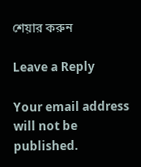শেয়ার করুন

Leave a Reply

Your email address will not be published.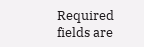Required fields are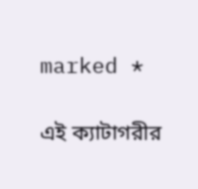marked *

এই ক্যাটাগরীর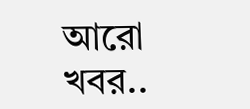আরো খবর..